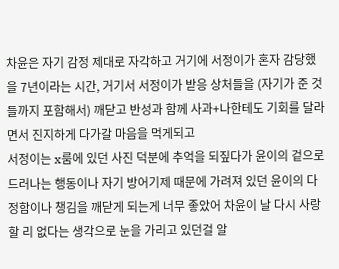차윤은 자기 감정 제대로 자각하고 거기에 서정이가 혼자 감당했을 7년이라는 시간, 거기서 서정이가 받응 상처들을 (자기가 준 것들까지 포함해서) 깨닫고 반성과 함께 사과+나한테도 기회를 달라면서 진지하게 다가갈 마음을 먹게되고
서정이는 x룸에 있던 사진 덕분에 추억을 되짚다가 윤이의 겉으로 드러나는 행동이나 자기 방어기제 때문에 가려져 있던 윤이의 다정함이나 챙김을 깨닫게 되는게 너무 좋았어 차윤이 날 다시 사랑할 리 없다는 생각으로 눈을 가리고 있던걸 알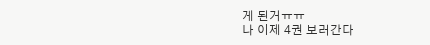게 된거ㅠㅠ
나 이제 4권 보러간다